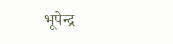भूपेन्द्र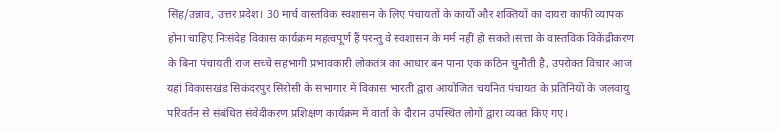सिंह/उन्नाव, उत्तर प्रदेश। 30 मार्च वास्तविक स्वशासन के लिए पंचायतों के कार्यों और शक्तियों का दायरा काफी व्यापक होना चाहिए निःसंदेह विकास कार्यक्रम महत्वपूर्ण हैं परन्तु वे स्वशासन के मर्म नहीं हो सकते।सत्ता के वास्तविक विकेंद्रीकरण के बिना पंचायती राज सच्चे सहभागी प्रभावकारी लोकतंत्र का आधार बन पाना एक कठिन चुनौती है, उपरोक्त विचार आज यहां विकासखंड सिकंदरपुर सिरोसी के सभागार में विकास भारती द्वारा आयोजित चयनित पंचायत के प्रतिनियों के जलवायु परिवर्तन से संबंधित संवेदीकरण प्रशिक्षण कार्यक्रम में वार्ता के दौरान उपस्थित लोगों द्वारा व्यक्त किए गए।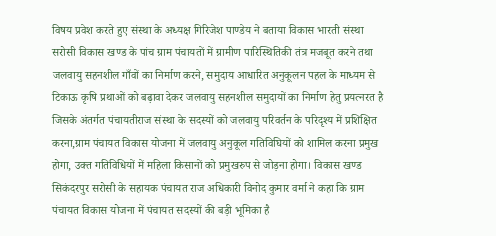विषय प्रवेश करते हुए संस्था के अध्यक्ष गिरिजेश पाण्डेय ने बताया विकास भारती संस्था सरोसी विकास खण्ड के पांच ग्राम पंचायतों में ग्रामीण पारिस्थितिकी तंत्र मजबूत करने तथा जलवायु सहनशील गाँवों का निर्माण करने, समुदाय आधारित अनुकूलन पहल के माध्यम से टिकाऊ कृषि प्रथाओं को बढ़ावा देकर जलवायु सहनशील समुदायों का निर्माण हेतु प्रयत्नरत है जिसके अंतर्गत पंचायतीराज संस्था के सदस्यों को जलवायु परिवर्तन के परिदृश्य में प्रशिक्षित करना,ग्राम पंचायत विकास योजना में जलवायु अनुकूल गतिविघियों को शामिल करना प्रमुख होगा, उक्त गतिविधियों में महिला किसानों को प्रमुखरुप से जोड़ना होगा। विकास खण्ड सिकंदरपुर सरोसी के सहायक पंचायत राज अधिकारी विनोद कुमार वर्मा ने कहा कि ग्राम पंचायत विकास योजना में पंचायत सदस्यों की बड़ी भूमिका है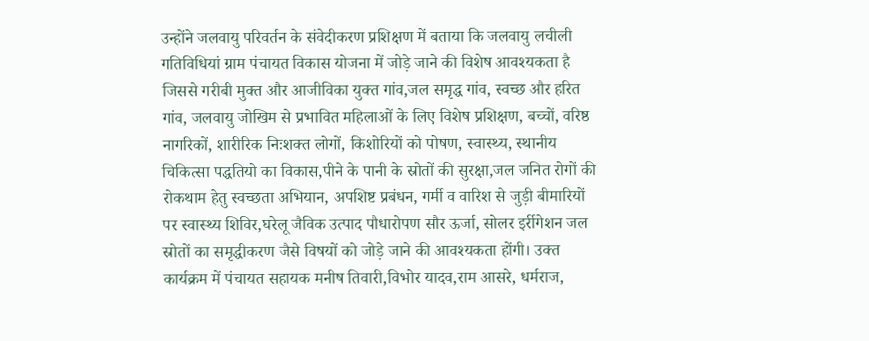उन्होंने जलवायु परिवर्तन के संवेदीकरण प्रशिक्षण में बताया कि जलवायु लचीली गतिविधियां ग्राम पंचायत विकास योजना में जोड़े जाने की विशेष आवश्यकता है जिससे गरीबी मुक्त और आजीविका युक्त गांव,जल समृद्ध गांव, स्वच्छ और हरित गांव, जलवायु जोखिम से प्रभावित महिलाओं के लिए विशेष प्रशिक्षण, बच्चों, वरिष्ठ नागरिकों, शारीरिक निःशक्त लोगों, किशोरियों को पोषण, स्वास्थ्य, स्थानीय चिकित्सा पद्धतियो का विकास,पीने के पानी के स्रोतों की सुरक्षा,जल जनित रोगों की रोकथाम हेतु स्वच्छता अभियान, अपशिष्ट प्रबंधन, गर्मी व वारिश से जुड़ी बीमारियों पर स्वास्थ्य शिविर,घरेलू जैविक उत्पाद पौधारोपण सौर ऊर्जा, सोलर इर्रीगेशन जल स्रोतों का समृद्धीकरण जैसे विषयों को जोड़े जाने की आवश्यकता होंगी। उक्त कार्यक्रम में पंचायत सहायक मनीष तिवारी,विभोर यादव,राम आसरे, धर्मराज,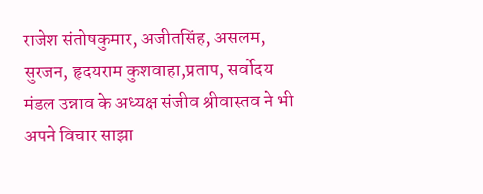राजेश संतोषकुमार, अजीतसिंह, असलम, सुरजन, हृदयराम कुशवाहा,प्रताप, सर्वोदय मंडल उन्नाव के अध्यक्ष संजीव श्रीवास्तव ने भी अपने विचार साझा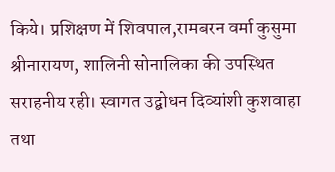किये। प्रशिक्षण में शिवपाल,रामबरन वर्मा कुसुमा श्रीनारायण, शालिनी सोनालिका की उपस्थित सराहनीय रही। स्वागत उद्बोधन दिव्यांशी कुशवाहा तथा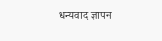धन्यवाद ज्ञापन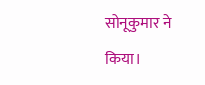सोनूकुमार ने किया।